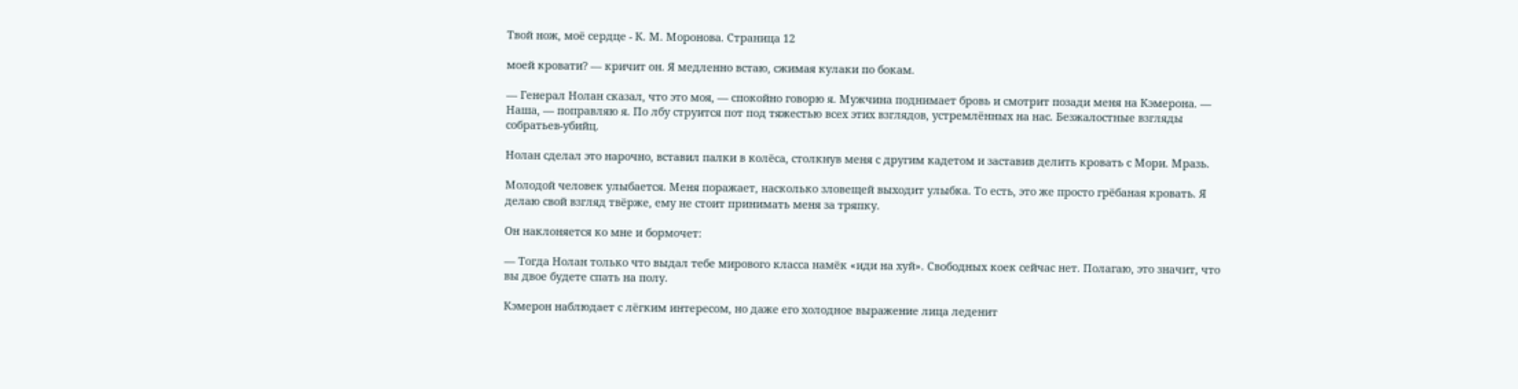Твой нож, моё сердце - К. М. Моронова. Страница 12

моей кровати? — кричит он. Я медленно встаю, сжимая кулаки по бокам.

— Генерал Нолан сказал, что это моя, — спокойно говорю я. Мужчина поднимает бровь и смотрит позади меня на Кэмерона. — Наша, — поправляю я. По лбу струится пот под тяжестью всех этих взглядов, устремлённых на нас. Безжалостные взгляды собратьев-убийц.

Нолан сделал это нарочно, вставил палки в колёса, столкнув меня с другим кадетом и заставив делить кровать с Мори. Мразь.

Молодой человек улыбается. Меня поражает, насколько зловещей выходит улыбка. То есть, это же просто грёбаная кровать. Я делаю свой взгляд твёрже, ему не стоит принимать меня за тряпку.

Он наклоняется ко мне и бормочет:

— Тогда Нолан только что выдал тебе мирового класса намёк «иди на хуй». Свободных коек сейчас нет. Полагаю, это значит, что вы двое будете спать на полу.

Кэмерон наблюдает с лёгким интересом, но даже его холодное выражение лица леденит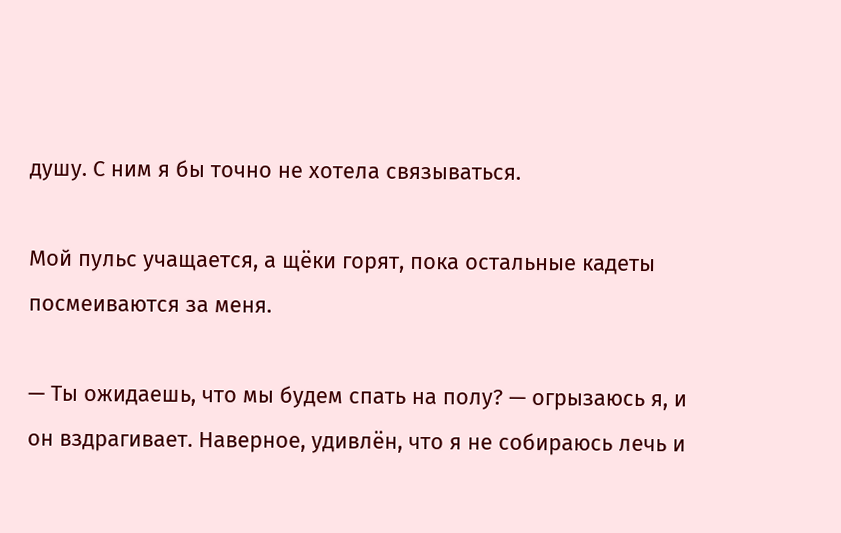душу. С ним я бы точно не хотела связываться.

Мой пульс учащается, а щёки горят, пока остальные кадеты посмеиваются за меня.

— Ты ожидаешь, что мы будем спать на полу? — огрызаюсь я, и он вздрагивает. Наверное, удивлён, что я не собираюсь лечь и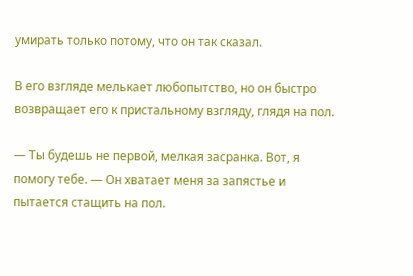умирать только потому, что он так сказал.

В его взгляде мелькает любопытство, но он быстро возвращает его к пристальному взгляду, глядя на пол.

— Ты будешь не первой, мелкая засранка. Вот, я помогу тебе. — Он хватает меня за запястье и пытается стащить на пол.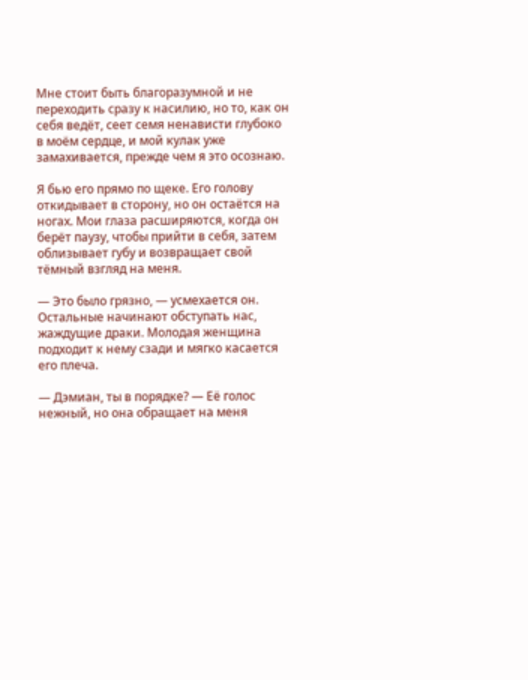Мне стоит быть благоразумной и не переходить сразу к насилию, но то, как он себя ведёт, сеет семя ненависти глубоко в моём сердце, и мой кулак уже замахивается, прежде чем я это осознаю.

Я бью его прямо по щеке. Его голову откидывает в сторону, но он остаётся на ногах. Мои глаза расширяются, когда он берёт паузу, чтобы прийти в себя, затем облизывает губу и возвращает свой тёмный взгляд на меня.

— Это было грязно, — усмехается он. Остальные начинают обступать нас, жаждущие драки. Молодая женщина подходит к нему сзади и мягко касается его плеча.

— Дэмиан, ты в порядке? — Её голос нежный, но она обращает на меня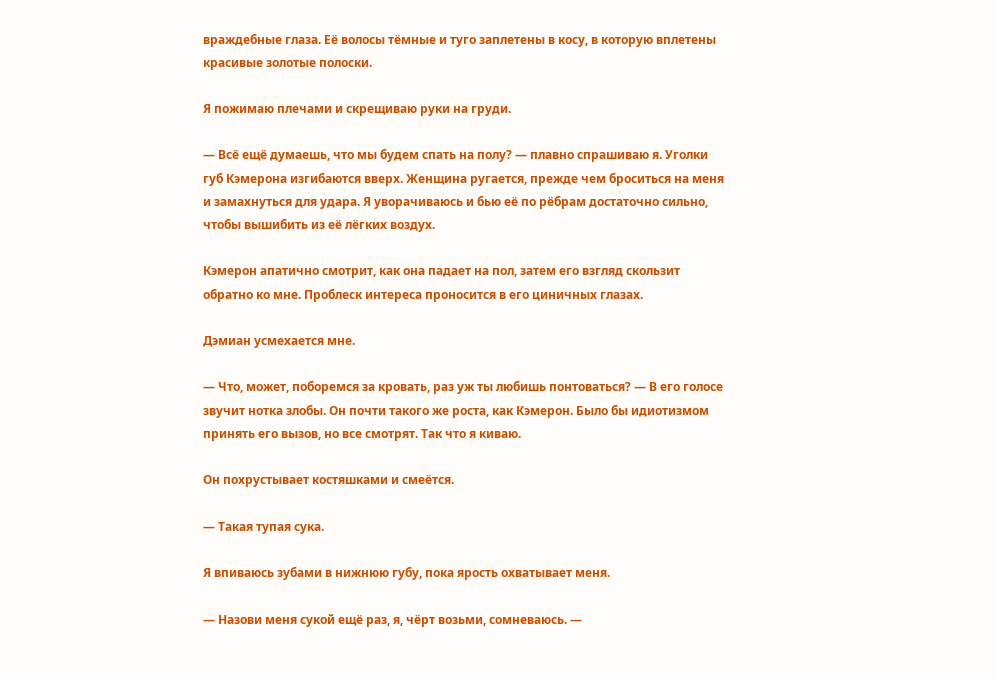враждебные глаза. Её волосы тёмные и туго заплетены в косу, в которую вплетены красивые золотые полоски.

Я пожимаю плечами и скрещиваю руки на груди.

— Всё ещё думаешь, что мы будем спать на полу? — плавно спрашиваю я. Уголки губ Кэмерона изгибаются вверх. Женщина ругается, прежде чем броситься на меня и замахнуться для удара. Я уворачиваюсь и бью её по рёбрам достаточно сильно, чтобы вышибить из её лёгких воздух.

Кэмерон апатично смотрит, как она падает на пол, затем его взгляд скользит обратно ко мне. Проблеск интереса проносится в его циничных глазах.

Дэмиан усмехается мне.

— Что, может, поборемся за кровать, раз уж ты любишь понтоваться? — В его голосе звучит нотка злобы. Он почти такого же роста, как Кэмерон. Было бы идиотизмом принять его вызов, но все смотрят. Так что я киваю.

Он похрустывает костяшками и смеётся.

— Такая тупая сука.

Я впиваюсь зубами в нижнюю губу, пока ярость охватывает меня.

— Назови меня сукой ещё раз, я, чёрт возьми, сомневаюсь. —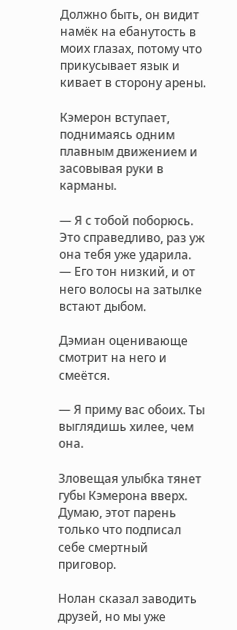Должно быть, он видит намёк на ебанутость в моих глазах, потому что прикусывает язык и кивает в сторону арены.

Кэмерон вступает, поднимаясь одним плавным движением и засовывая руки в карманы.

— Я с тобой поборюсь. Это справедливо, раз уж она тебя уже ударила. — Его тон низкий, и от него волосы на затылке встают дыбом.

Дэмиан оценивающе смотрит на него и смеётся.

— Я приму вас обоих. Ты выглядишь хилее, чем она.

Зловещая улыбка тянет губы Кэмерона вверх. Думаю, этот парень только что подписал себе смертный приговор.

Нолан сказал заводить друзей, но мы уже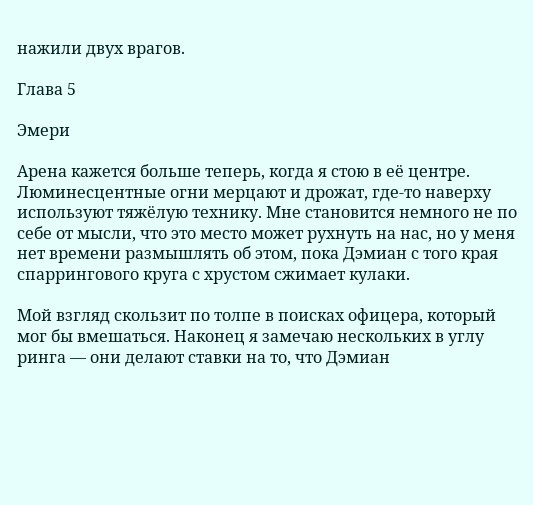нажили двух врагов.

Глава 5

Эмери

Арена кажется больше теперь, когда я стою в её центре. Люминесцентные огни мерцают и дрожат, где-то наверху используют тяжёлую технику. Мне становится немного не по себе от мысли, что это место может рухнуть на нас, но у меня нет времени размышлять об этом, пока Дэмиан с того края спаррингового круга с хрустом сжимает кулаки.

Мой взгляд скользит по толпе в поисках офицера, который мог бы вмешаться. Наконец я замечаю нескольких в углу ринга — они делают ставки на то, что Дэмиан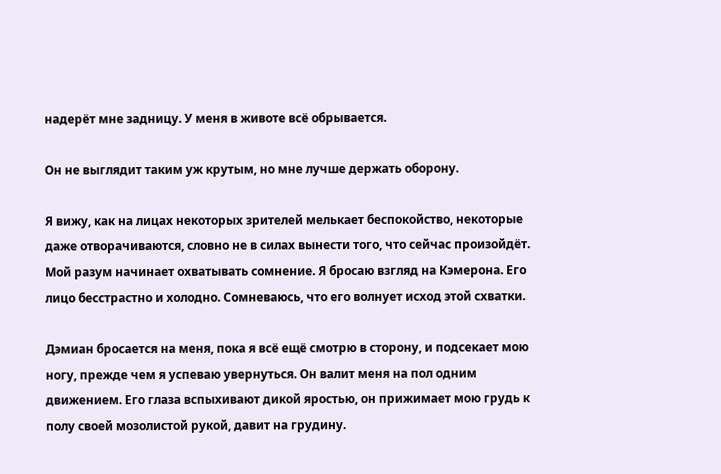надерёт мне задницу. У меня в животе всё обрывается.

Он не выглядит таким уж крутым, но мне лучше держать оборону.

Я вижу, как на лицах некоторых зрителей мелькает беспокойство, некоторые даже отворачиваются, словно не в силах вынести того, что сейчас произойдёт. Мой разум начинает охватывать сомнение. Я бросаю взгляд на Кэмерона. Его лицо бесстрастно и холодно. Сомневаюсь, что его волнует исход этой схватки.

Дэмиан бросается на меня, пока я всё ещё смотрю в сторону, и подсекает мою ногу, прежде чем я успеваю увернуться. Он валит меня на пол одним движением. Его глаза вспыхивают дикой яростью, он прижимает мою грудь к полу своей мозолистой рукой, давит на грудину.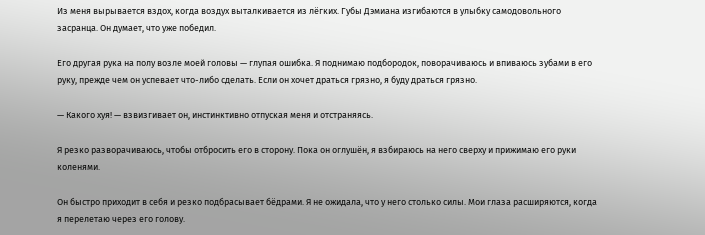Из меня вырывается вздох, когда воздух выталкивается из лёгких. Губы Дэмиана изгибаются в улыбку самодовольного засранца. Он думает, что уже победил.

Его другая рука на полу возле моей головы — глупая ошибка. Я поднимаю подбородок, поворачиваюсь и впиваюсь зубами в его руку, прежде чем он успевает что-либо сделать. Если он хочет драться грязно, я буду драться грязно.

— Какого хуя! — взвизгивает он, инстинктивно отпуская меня и отстраняясь.

Я резко разворачиваюсь, чтобы отбросить его в сторону. Пока он оглушён, я взбираюсь на него сверху и прижимаю его руки коленями.

Он быстро приходит в себя и резко подбрасывает бёдрами. Я не ожидала, что у него столько силы. Мои глаза расширяются, когда я перелетаю через его голову.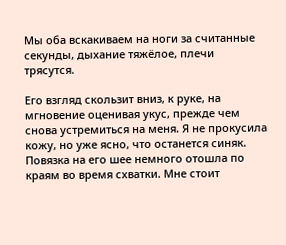Мы оба вскакиваем на ноги за считанные секунды, дыхание тяжёлое, плечи трясутся.

Его взгляд скользит вниз, к руке, на мгновение оценивая укус, прежде чем снова устремиться на меня. Я не прокусила кожу, но уже ясно, что останется синяк. Повязка на его шее немного отошла по краям во время схватки. Мне стоит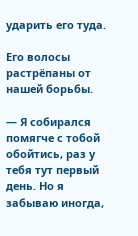ударить его туда.

Его волосы растрёпаны от нашей борьбы.

— Я собирался помягче с тобой обойтись, раз у тебя тут первый день. Но я забываю иногда,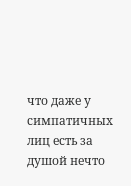что даже у симпатичных лиц есть за душой нечто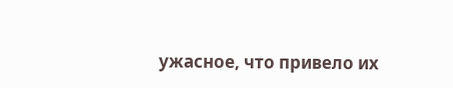ужасное, что привело их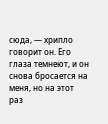сюда, — хрипло говорит он. Его глаза темнеют, и он снова бросается на меня, но на этот раз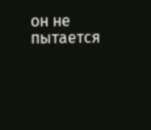он не пытается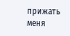прижать меня